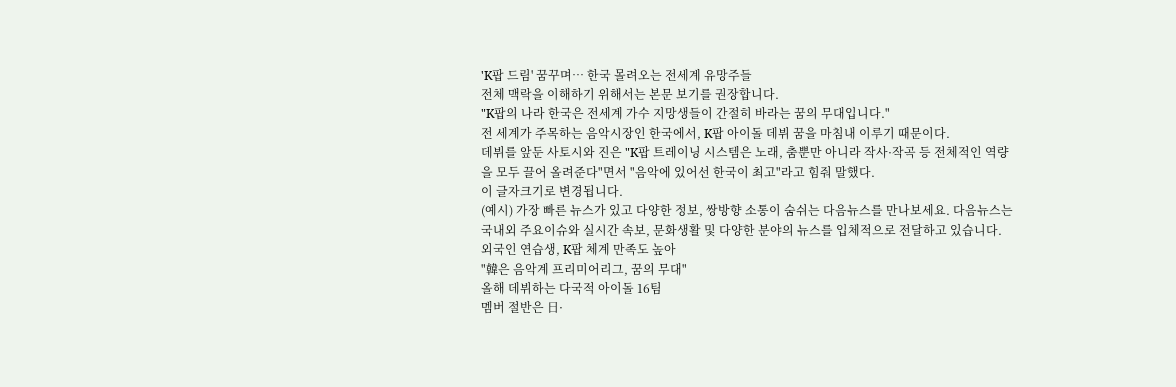'K팝 드림' 꿈꾸며… 한국 몰려오는 전세계 유망주들
전체 맥락을 이해하기 위해서는 본문 보기를 권장합니다.
"K팝의 나라 한국은 전세계 가수 지망생들이 간절히 바라는 꿈의 무대입니다."
전 세계가 주목하는 음악시장인 한국에서, K팝 아이돌 데뷔 꿈을 마침내 이루기 때문이다.
데뷔를 앞둔 사토시와 진은 "K팝 트레이닝 시스템은 노래, 춤뿐만 아니라 작사·작곡 등 전체적인 역량을 모두 끌어 올려준다"면서 "음악에 있어선 한국이 최고"라고 힘줘 말했다.
이 글자크기로 변경됩니다.
(예시) 가장 빠른 뉴스가 있고 다양한 정보, 쌍방향 소통이 숨쉬는 다음뉴스를 만나보세요. 다음뉴스는 국내외 주요이슈와 실시간 속보, 문화생활 및 다양한 분야의 뉴스를 입체적으로 전달하고 있습니다.
외국인 연습생, K팝 체계 만족도 높아
"韓은 음악계 프리미어리그, 꿈의 무대"
올해 데뷔하는 다국적 아이돌 16팀
멤버 절반은 日·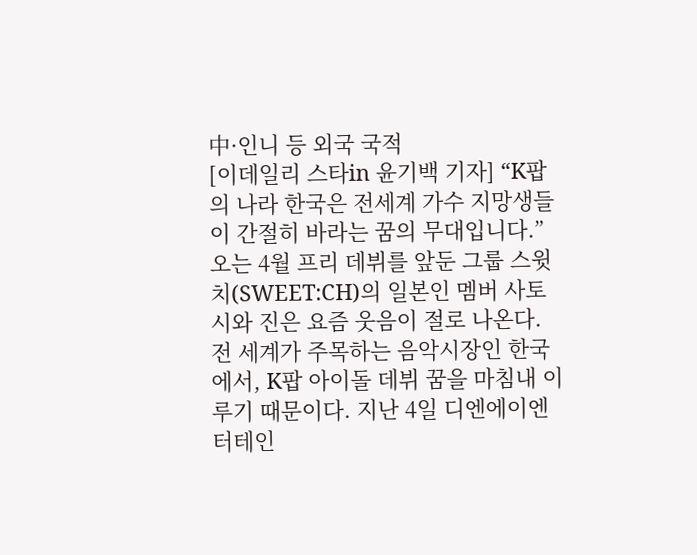中·인니 등 외국 국적
[이데일리 스타in 윤기백 기자] “K팝의 나라 한국은 전세계 가수 지망생들이 간절히 바라는 꿈의 무대입니다.”
오는 4월 프리 데뷔를 앞둔 그룹 스윗치(SWEET:CH)의 일본인 멤버 사토시와 진은 요즘 웃음이 절로 나온다. 전 세계가 주목하는 음악시장인 한국에서, K팝 아이돌 데뷔 꿈을 마침내 이루기 때문이다. 지난 4일 디엔에이엔터테인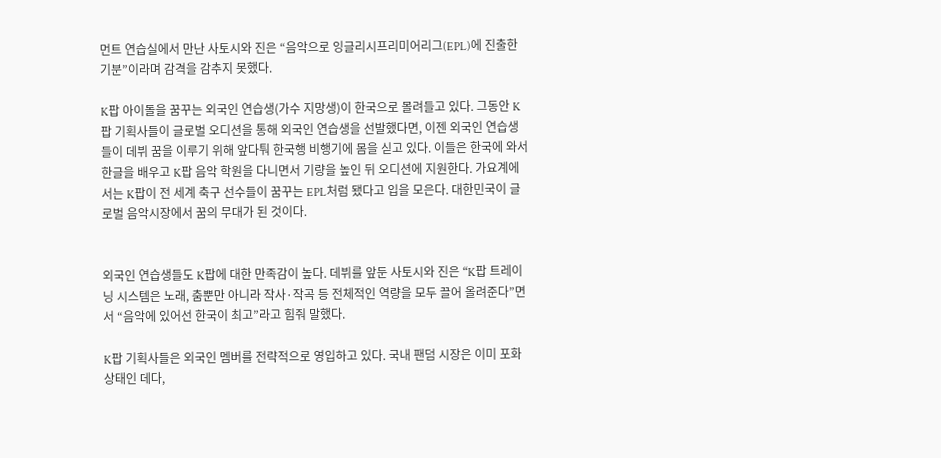먼트 연습실에서 만난 사토시와 진은 “음악으로 잉글리시프리미어리그(EPL)에 진출한 기분”이라며 감격을 감추지 못했다.

K팝 아이돌을 꿈꾸는 외국인 연습생(가수 지망생)이 한국으로 몰려들고 있다. 그동안 K팝 기획사들이 글로벌 오디션을 통해 외국인 연습생을 선발했다면, 이젠 외국인 연습생들이 데뷔 꿈을 이루기 위해 앞다퉈 한국행 비행기에 몸을 싣고 있다. 이들은 한국에 와서 한글을 배우고 K팝 음악 학원을 다니면서 기량을 높인 뒤 오디션에 지원한다. 가요계에서는 K팝이 전 세계 축구 선수들이 꿈꾸는 EPL처럼 됐다고 입을 모은다. 대한민국이 글로벌 음악시장에서 꿈의 무대가 된 것이다.


외국인 연습생들도 K팝에 대한 만족감이 높다. 데뷔를 앞둔 사토시와 진은 “K팝 트레이닝 시스템은 노래, 춤뿐만 아니라 작사·작곡 등 전체적인 역량을 모두 끌어 올려준다”면서 “음악에 있어선 한국이 최고”라고 힘줘 말했다.

K팝 기획사들은 외국인 멤버를 전략적으로 영입하고 있다. 국내 팬덤 시장은 이미 포화 상태인 데다,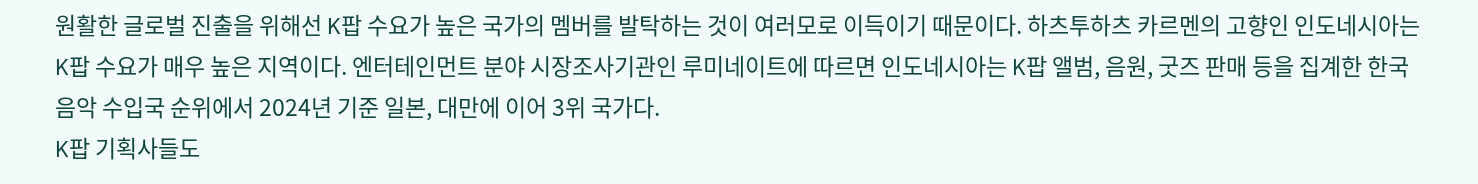원활한 글로벌 진출을 위해선 K팝 수요가 높은 국가의 멤버를 발탁하는 것이 여러모로 이득이기 때문이다. 하츠투하츠 카르멘의 고향인 인도네시아는 K팝 수요가 매우 높은 지역이다. 엔터테인먼트 분야 시장조사기관인 루미네이트에 따르면 인도네시아는 K팝 앨범, 음원, 굿즈 판매 등을 집계한 한국 음악 수입국 순위에서 2024년 기준 일본, 대만에 이어 3위 국가다.
K팝 기획사들도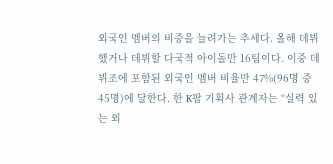외국인 멤버의 비중을 늘려가는 추세다. 올해 데뷔했거나 데뷔할 다국적 아이돌만 16팀이다. 이중 데뷔조에 포함된 외국인 멤버 비율만 47%(96명 중 45명)에 달한다. 한 K팝 기획사 관계자는 “실력 있는 외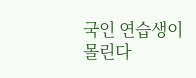국인 연습생이 몰린다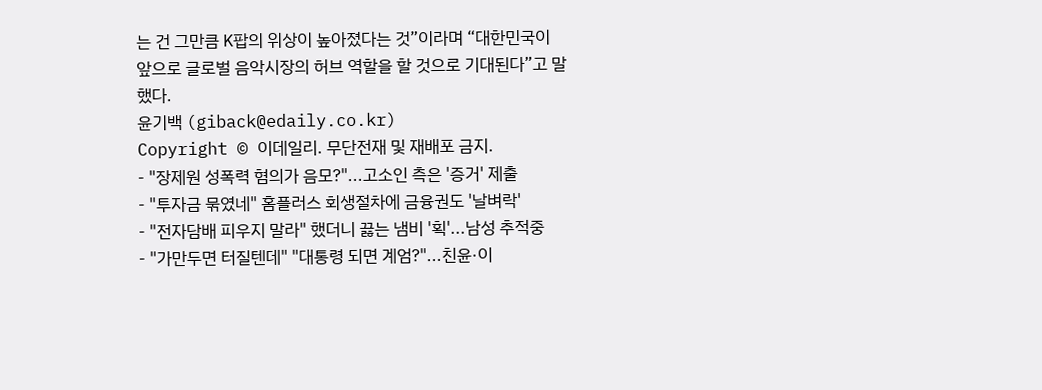는 건 그만큼 K팝의 위상이 높아졌다는 것”이라며 “대한민국이 앞으로 글로벌 음악시장의 허브 역할을 할 것으로 기대된다”고 말했다.
윤기백 (giback@edaily.co.kr)
Copyright © 이데일리. 무단전재 및 재배포 금지.
- "장제원 성폭력 혐의가 음모?"...고소인 측은 '증거' 제출
- "투자금 묶였네" 홈플러스 회생절차에 금융권도 '날벼락'
- "전자담배 피우지 말라" 했더니 끓는 냄비 '획'...남성 추적중
- "가만두면 터질텐데" "대통령 되면 계엄?"...친윤·이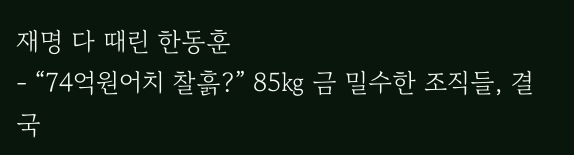재명 다 때린 한동훈
- “74억원어치 찰흙?” 85㎏ 금 밀수한 조직들, 결국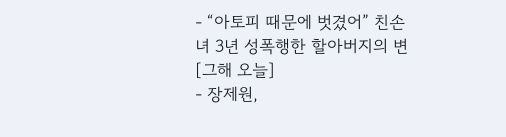- “아토피 때문에 벗겼어” 친손녀 3년 성폭행한 할아버지의 변 [그해 오늘]
- 장제원,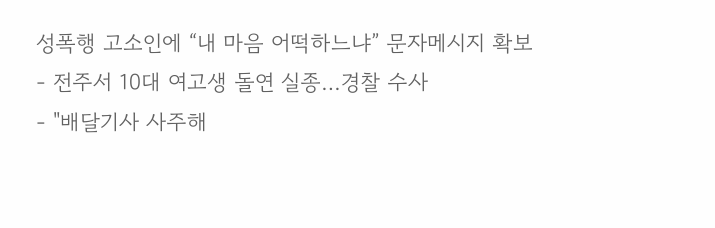성폭행 고소인에 “내 마음 어떡하느냐” 문자메시지 확보
- 전주서 10대 여고생 돌연 실종…경찰 수사
- "배달기사 사주해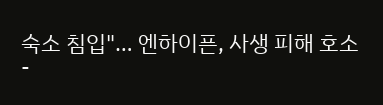숙소 침입"… 엔하이픈, 사생 피해 호소
-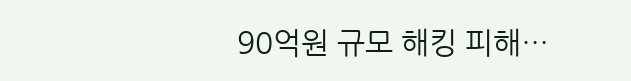90억원 규모 해킹 피해…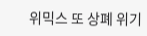위믹스 또 상폐 위기